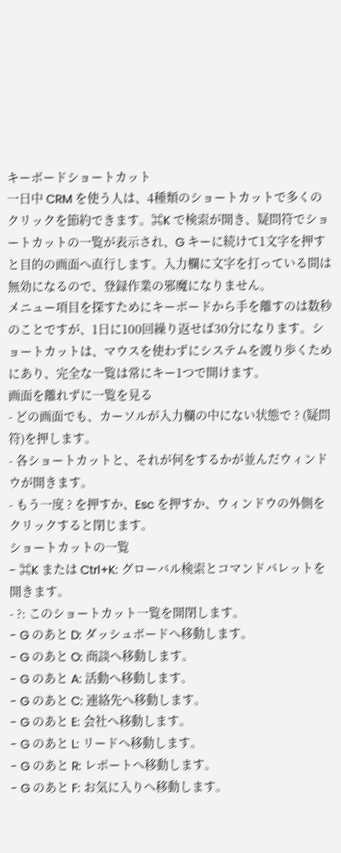キーボードショートカット
一日中 CRM を使う人は、4種類のショートカットで多くのクリックを節約できます。⌘K で検索が開き、疑問符でショートカットの一覧が表示され、G キーに続けて1文字を押すと目的の画面へ直行します。入力欄に文字を打っている間は無効になるので、登録作業の邪魔になりません。
メニュー項目を探すためにキーボードから手を離すのは数秒のことですが、1日に100回繰り返せば30分になります。ショートカットは、マウスを使わずにシステムを渡り歩くためにあり、完全な一覧は常にキー1つで開けます。
画面を離れずに一覧を見る
- どの画面でも、カーソルが入力欄の中にない状態で ? (疑問符)を押します。
- 各ショートカットと、それが何をするかが並んだウィンドウが開きます。
- もう一度 ? を押すか、Esc を押すか、ウィンドウの外側をクリックすると閉じます。
ショートカットの一覧
- ⌘K または Ctrl+K: グローバル検索とコマンドパレットを開きます。
- ?: このショートカット一覧を開閉します。
- G のあと D: ダッシュボードへ移動します。
- G のあと O: 商談へ移動します。
- G のあと A: 活動へ移動します。
- G のあと C: 連絡先へ移動します。
- G のあと E: 会社へ移動します。
- G のあと L: リードへ移動します。
- G のあと R: レポートへ移動します。
- G のあと F: お気に入りへ移動します。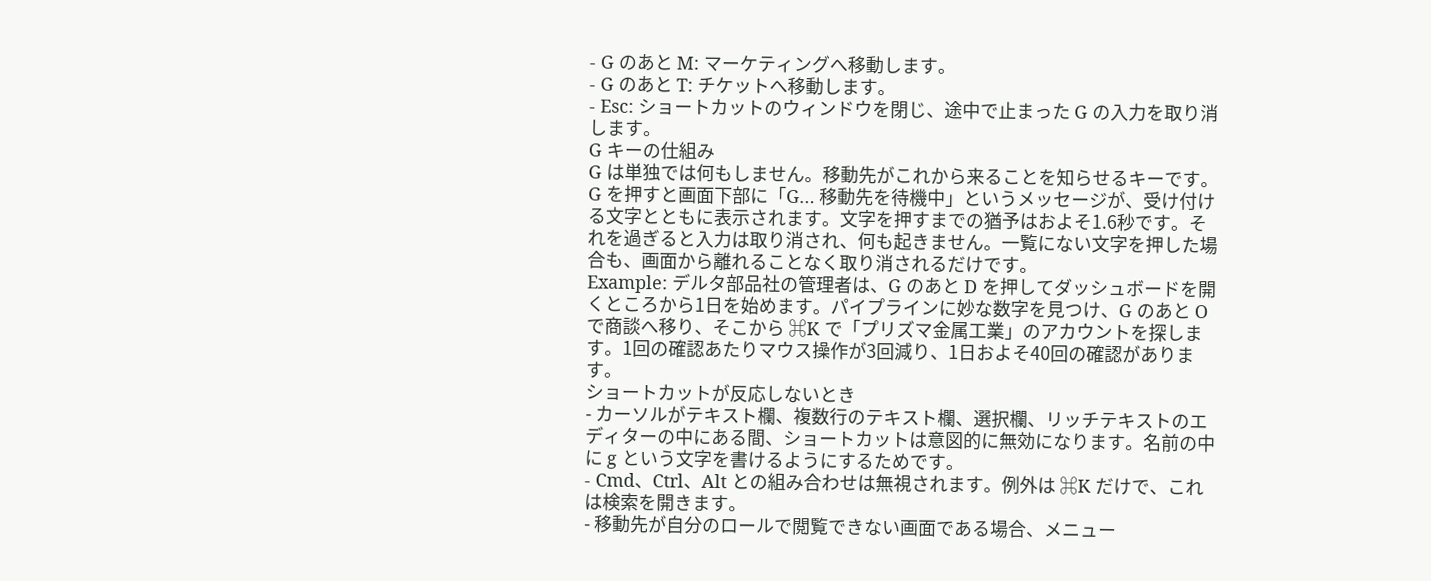- G のあと M: マーケティングへ移動します。
- G のあと T: チケットへ移動します。
- Esc: ショートカットのウィンドウを閉じ、途中で止まった G の入力を取り消します。
G キーの仕組み
G は単独では何もしません。移動先がこれから来ることを知らせるキーです。G を押すと画面下部に「G… 移動先を待機中」というメッセージが、受け付ける文字とともに表示されます。文字を押すまでの猶予はおよそ1.6秒です。それを過ぎると入力は取り消され、何も起きません。一覧にない文字を押した場合も、画面から離れることなく取り消されるだけです。
Example: デルタ部品社の管理者は、G のあと D を押してダッシュボードを開くところから1日を始めます。パイプラインに妙な数字を見つけ、G のあと O で商談へ移り、そこから ⌘K で「プリズマ金属工業」のアカウントを探します。1回の確認あたりマウス操作が3回減り、1日およそ40回の確認があります。
ショートカットが反応しないとき
- カーソルがテキスト欄、複数行のテキスト欄、選択欄、リッチテキストのエディターの中にある間、ショートカットは意図的に無効になります。名前の中に g という文字を書けるようにするためです。
- Cmd、Ctrl、Alt との組み合わせは無視されます。例外は ⌘K だけで、これは検索を開きます。
- 移動先が自分のロールで閲覧できない画面である場合、メニュー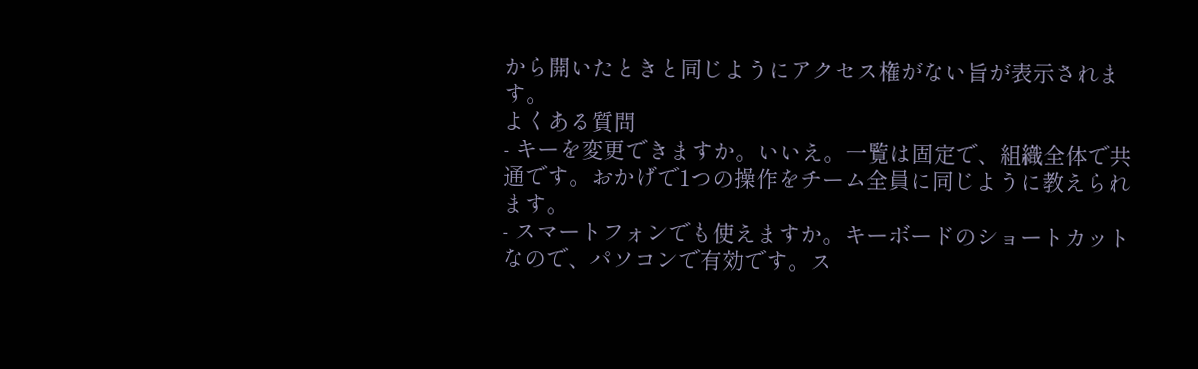から開いたときと同じようにアクセス権がない旨が表示されます。
よくある質問
- キーを変更できますか。いいえ。一覧は固定で、組織全体で共通です。おかげで1つの操作をチーム全員に同じように教えられます。
- スマートフォンでも使えますか。キーボードのショートカットなので、パソコンで有効です。ス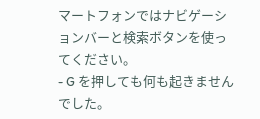マートフォンではナビゲーションバーと検索ボタンを使ってください。
- G を押しても何も起きませんでした。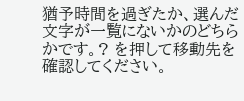猶予時間を過ぎたか、選んだ文字が一覧にないかのどちらかです。? を押して移動先を確認してください。